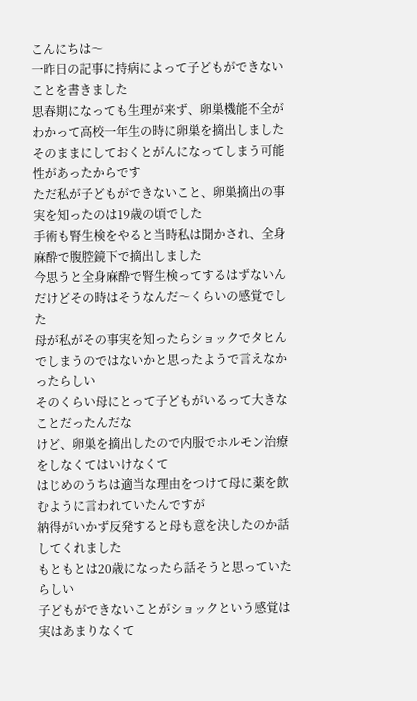こんにちは〜
一昨日の記事に持病によって子どもができないことを書きました
思春期になっても生理が来ず、卵巣機能不全がわかって高校一年生の時に卵巣を摘出しました
そのままにしておくとがんになってしまう可能性があったからです
ただ私が子どもができないこと、卵巣摘出の事実を知ったのは19歳の頃でした
手術も腎生検をやると当時私は聞かされ、全身麻酔で腹腔鏡下で摘出しました
今思うと全身麻酔で腎生検ってするはずないんだけどその時はそうなんだ〜くらいの感覚でした
母が私がその事実を知ったらショックでタヒんでしまうのではないかと思ったようで言えなかったらしい
そのくらい母にとって子どもがいるって大きなことだったんだな
けど、卵巣を摘出したので内服でホルモン治療をしなくてはいけなくて
はじめのうちは適当な理由をつけて母に薬を飲むように言われていたんですが
納得がいかず反発すると母も意を決したのか話してくれました
もともとは20歳になったら話そうと思っていたらしい
子どもができないことがショックという感覚は実はあまりなくて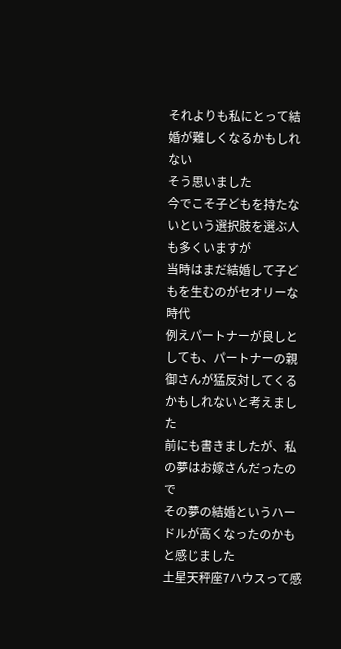それよりも私にとって結婚が難しくなるかもしれない
そう思いました
今でこそ子どもを持たないという選択肢を選ぶ人も多くいますが
当時はまだ結婚して子どもを生むのがセオリーな時代
例えパートナーが良しとしても、パートナーの親御さんが猛反対してくるかもしれないと考えました
前にも書きましたが、私の夢はお嫁さんだったので
その夢の結婚というハードルが高くなったのかもと感じました
土星天秤座7ハウスって感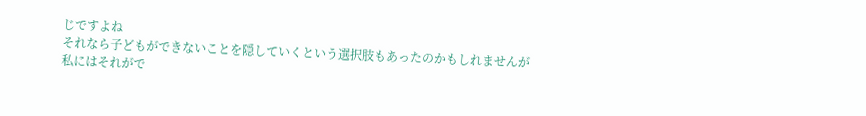じですよね
それなら子どもができないことを隠していくという選択肢もあったのかもしれませんが
私にはそれがで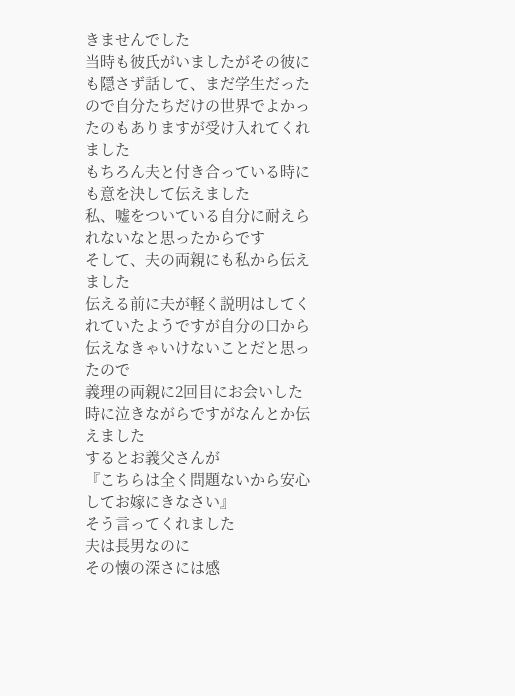きませんでした
当時も彼氏がいましたがその彼にも隠さず話して、まだ学生だったので自分たちだけの世界でよかったのもありますが受け入れてくれました
もちろん夫と付き合っている時にも意を決して伝えました
私、嘘をついている自分に耐えられないなと思ったからです
そして、夫の両親にも私から伝えました
伝える前に夫が軽く説明はしてくれていたようですが自分の口から伝えなきゃいけないことだと思ったので
義理の両親に2回目にお会いした時に泣きながらですがなんとか伝えました
するとお義父さんが
『こちらは全く問題ないから安心してお嫁にきなさい』
そう言ってくれました
夫は長男なのに
その懐の深さには感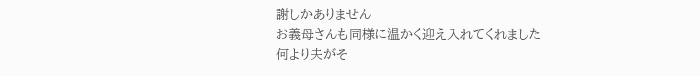謝しかありません
お義母さんも同様に温かく迎え入れてくれました
何より夫がそ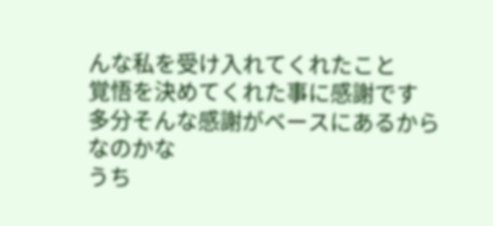んな私を受け入れてくれたこと
覚悟を決めてくれた事に感謝です
多分そんな感謝がベースにあるからなのかな
うち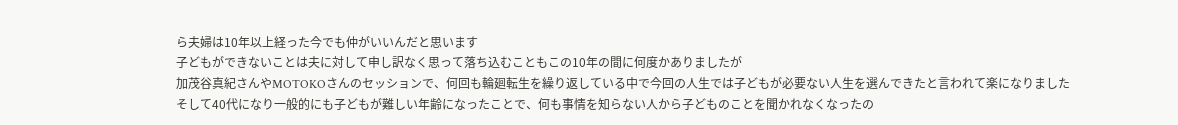ら夫婦は10年以上経った今でも仲がいいんだと思います
子どもができないことは夫に対して申し訳なく思って落ち込むこともこの10年の間に何度かありましたが
加茂谷真紀さんやMOTOKOさんのセッションで、何回も輪廻転生を繰り返している中で今回の人生では子どもが必要ない人生を選んできたと言われて楽になりました
そして40代になり一般的にも子どもが難しい年齢になったことで、何も事情を知らない人から子どものことを聞かれなくなったの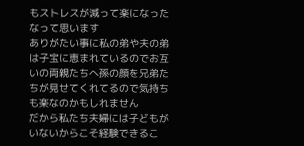もストレスが減って楽になったなって思います
ありがたい事に私の弟や夫の弟は子宝に恵まれているのでお互いの両親たちへ孫の顔を兄弟たちが見せてくれてるので気持ちも楽なのかもしれません
だから私たち夫婦には子どもがいないからこそ経験できるこ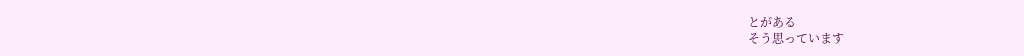とがある
そう思っています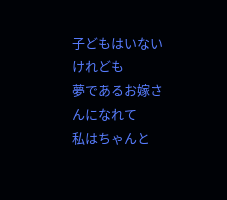子どもはいないけれども
夢であるお嫁さんになれて
私はちゃんと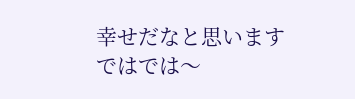幸せだなと思います
ではでは〜